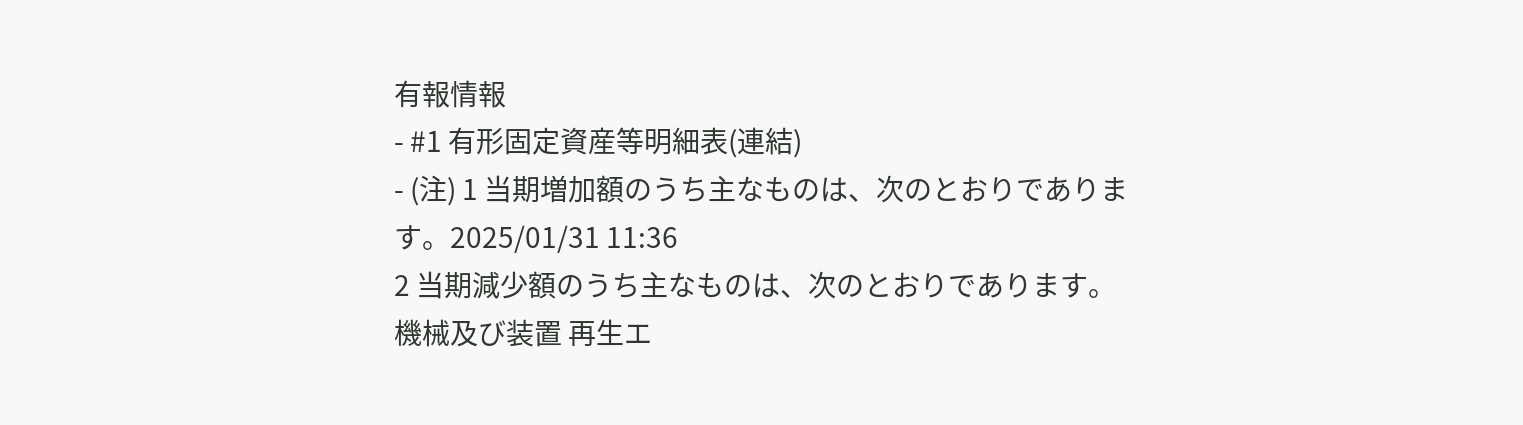有報情報
- #1 有形固定資産等明細表(連結)
- (注) 1 当期増加額のうち主なものは、次のとおりであります。2025/01/31 11:36
2 当期減少額のうち主なものは、次のとおりであります。機械及び装置 再生エ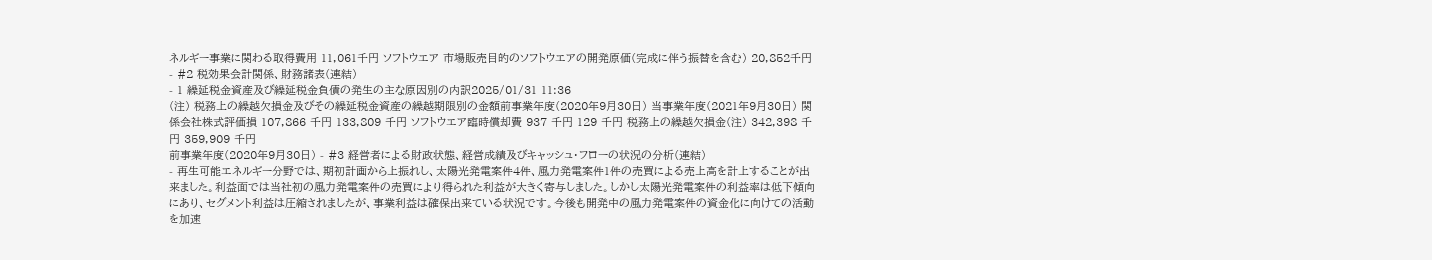ネルギー事業に関わる取得費用 11,061千円 ソフトウエア 市場販売目的のソフトウエアの開発原価(完成に伴う振替を含む) 20,852千円
- #2 税効果会計関係、財務諸表(連結)
- 1 繰延税金資産及び繰延税金負債の発生の主な原因別の内訳2025/01/31 11:36
(注) 税務上の繰越欠損金及びその繰延税金資産の繰越期限別の金額前事業年度(2020年9月30日) 当事業年度(2021年9月30日) 関係会社株式評価損 107,866 千円 133,809 千円 ソフトウエア臨時償却費 937 千円 129 千円 税務上の繰越欠損金(注) 342,398 千円 359,909 千円
前事業年度(2020年9月30日) - #3 経営者による財政状態、経営成績及びキャッシュ・フローの状況の分析(連結)
- 再生可能エネルギー分野では、期初計画から上振れし、太陽光発電案件4件、風力発電案件1件の売買による売上高を計上することが出来ました。利益面では当社初の風力発電案件の売買により得られた利益が大きく寄与しました。しかし太陽光発電案件の利益率は低下傾向にあり、セグメント利益は圧縮されましたが、事業利益は確保出来ている状況です。今後も開発中の風力発電案件の資金化に向けての活動を加速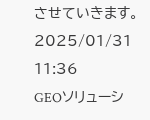させていきます。2025/01/31 11:36
GEOソリューシ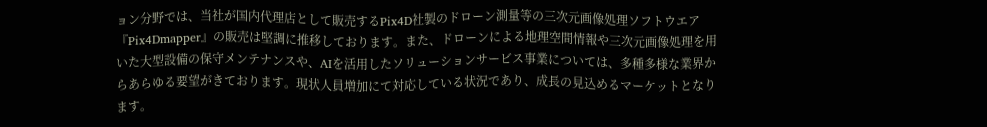ョン分野では、当社が国内代理店として販売するPix4D社製のドローン測量等の三次元画像処理ソフトウエア『Pix4Dmapper』の販売は堅調に推移しております。また、ドローンによる地理空間情報や三次元画像処理を用いた大型設備の保守メンテナンスや、AIを活用したソリューションサービス事業については、多種多様な業界からあらゆる要望がきております。現状人員増加にて対応している状況であり、成長の見込めるマーケットとなります。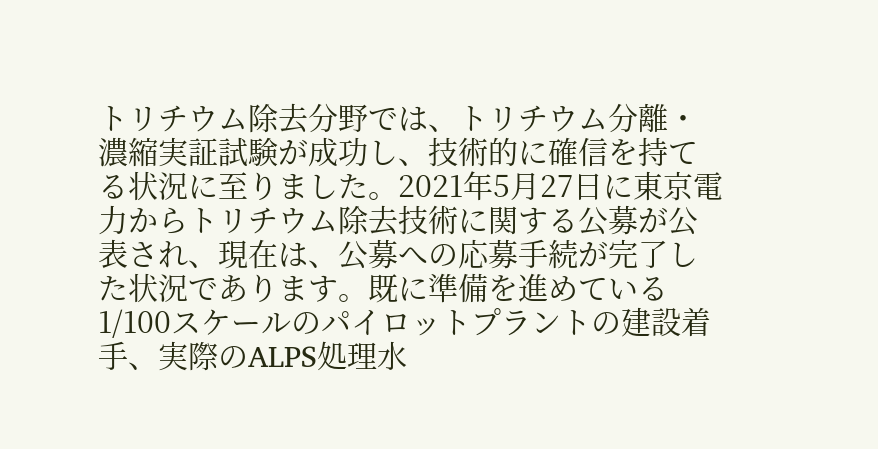トリチウム除去分野では、トリチウム分離・濃縮実証試験が成功し、技術的に確信を持てる状況に至りました。2021年5月27日に東京電力からトリチウム除去技術に関する公募が公表され、現在は、公募への応募手続が完了した状況であります。既に準備を進めている1/100スケールのパイロットプラントの建設着手、実際のALPS処理水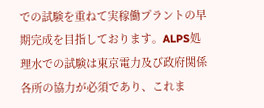での試験を重ねて実稼働プラントの早期完成を目指しております。ALPS処理水での試験は東京電力及び政府関係各所の協力が必須であり、これま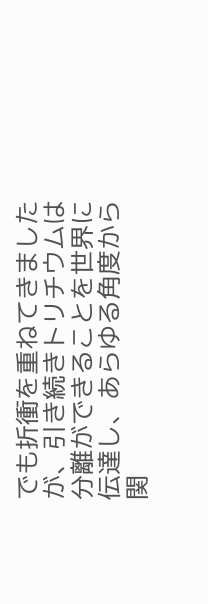でも折衝を重ねてきましたが、引き続きトリチウムは分離ができることを世界に伝達し、あらゆる角度から関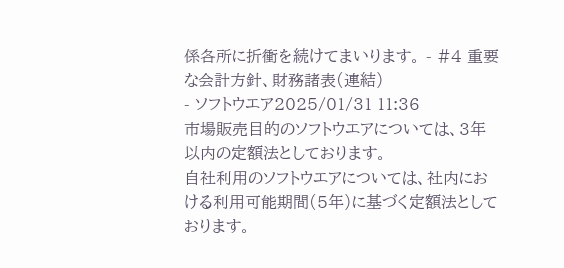係各所に折衝を続けてまいります。 - #4 重要な会計方針、財務諸表(連結)
- ソフトウエア2025/01/31 11:36
市場販売目的のソフトウエアについては、3年以内の定額法としております。
自社利用のソフトウエアについては、社内における利用可能期間(5年)に基づく定額法としております。